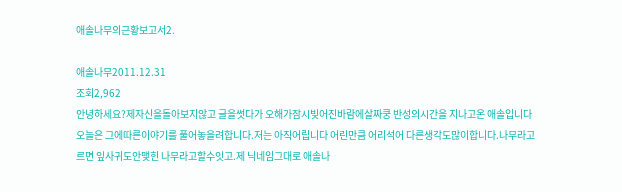애솔나무의근황보고서2.

애솔나무2011.12.31
조회2,962
안녕하세요?제자신을돌아보지않고 글을썻다가 오해가잠시빚어진바람에살짜쿵 반성의시간을 지나고온 애솔입니다오늘은 그에따른이야기를 풀어놓을려합니다.저는 아직어립니다 어린만큼 어리석어 다른생각도많이합니다.나무라고르면 잎사귀도안맺힌 나무라고할수잇고.제 닉네임그대로 애솔나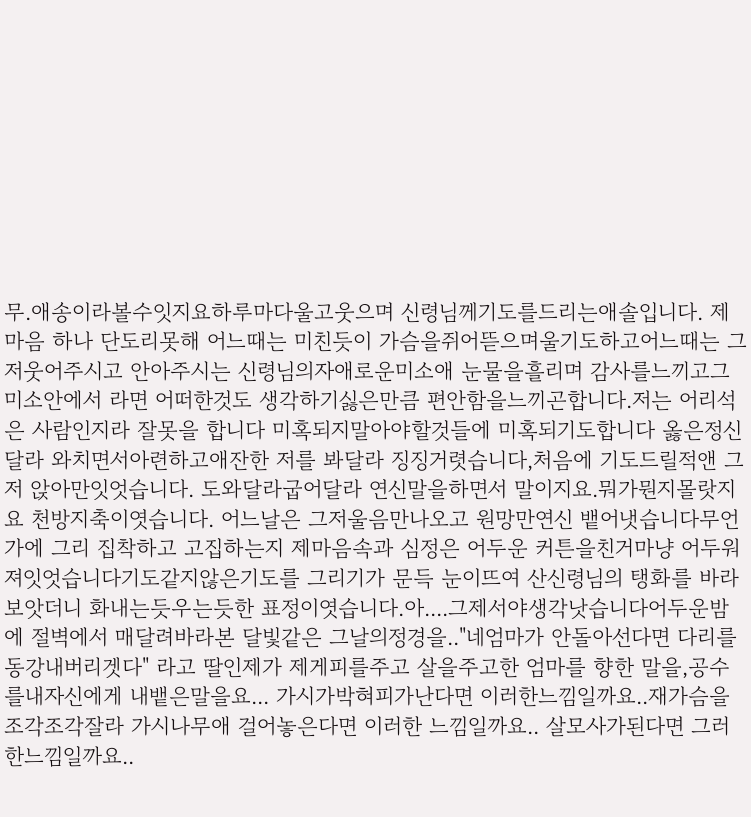무.애송이라볼수잇지요하루마다울고웃으며 신령님께기도를드리는애솔입니다. 제마음 하나 단도리못해 어느때는 미친듯이 가슴을쥐어뜯으며울기도하고어느때는 그저웃어주시고 안아주시는 신령님의자애로운미소애 눈물을흘리며 감사를느끼고그미소안에서 라면 어떠한것도 생각하기싫은만큼 편안함을느끼곤합니다.저는 어리석은 사람인지라 잘못을 합니다 미혹되지말아야할것들에 미혹되기도합니다 옳은정신달라 와치면서아련하고애잔한 저를 봐달라 징징거렷습니다,처음에 기도드릴적앤 그저 앉아만잇엇습니다. 도와달라굽어달라 연신말을하면서 말이지요.뭐가뭔지몰랏지요 천방지축이엿습니다. 어느날은 그저울음만나오고 원망만연신 뱉어냇습니다무언가에 그리 집착하고 고집하는지 제마음속과 심정은 어두운 커튼을친거마냥 어두워져잇엇습니다기도같지않은기도를 그리기가 문득 눈이뜨여 산신령님의 탱화를 바라보앗더니 화내는듯우는듯한 표정이엿습니다.아....그제서야생각낫습니다어두운밤에 절벽에서 매달려바라본 달빛같은 그날의정경을.."네엄마가 안돌아선다면 다리를동강내버리겟다" 라고 딸인제가 제게피를주고 살을주고한 엄마를 향한 말을,공수를내자신에게 내뱉은말을요... 가시가박혀피가난다면 이러한느낌일까요..재가슴을 조각조각잘라 가시나무애 걸어놓은다면 이러한 느낌일까요.. 살모사가된다면 그러한느낌일까요..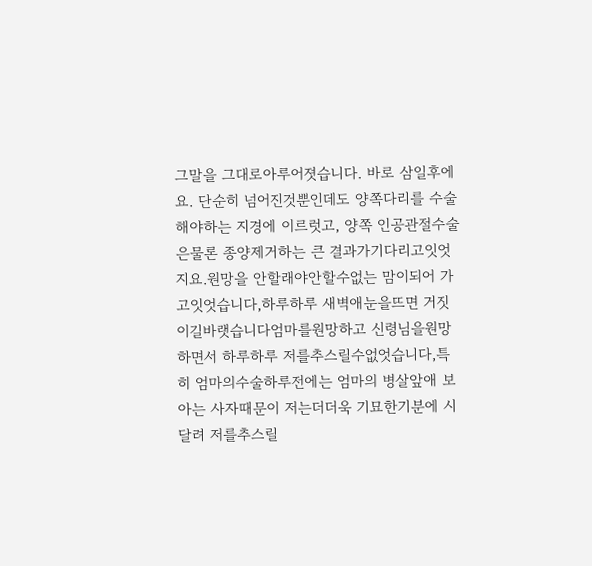그말을 그대로아루어졋습니다. 바로 삼일후에요. 단순히 넘어진것뿐인데도 양쪽다리를 수술해야하는 지경에 이르럿고, 양쪽 인공관절수술은물론 종양제거하는 큰 결과가기다리고잇엇지요.원망을 안할래야안할수없는 맘이되어 가고잇엇습니다,하루하루 새벽애눈을뜨면 거짓이길바랫습니다엄마를원망하고 신령님을원망하면서 하루하루 저를추스릴수없엇습니다,특히 엄마의수술하루전에는 엄마의 병살앞애 보아는 사자때문이 저는더더욱 기묘한기분에 시달려 저를추스릴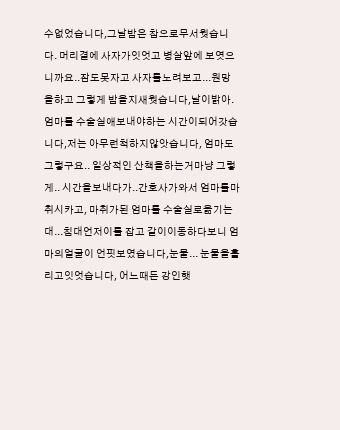수없었습니다,그날밤은 참으로무서웟습니다. 머리곁에 사자가잇엇고 병살앞에 보엿으니까요..잠도못자고 사자를노려보고...원망을하고 그렇게 밤을지새웟습니다,날이밝아. 엄마를 수술실애보내야하는 시간이되어갓습니다,저는 아무런척하지않앗습니다, 엄마도그렇구요.. 일상적인 산책을하는거마냥 그렇게.. 시간을보내다가..간호사가와서 엄마를마취시카고, 마취가된 엄마를 수술실로옮기는대...침대언저이를 잡고 같이이동하다보니 엄마의얼굴이 언핏보였습니다,눈물... 눈물을흘리고잇엇습니다, 어느때든 강인햇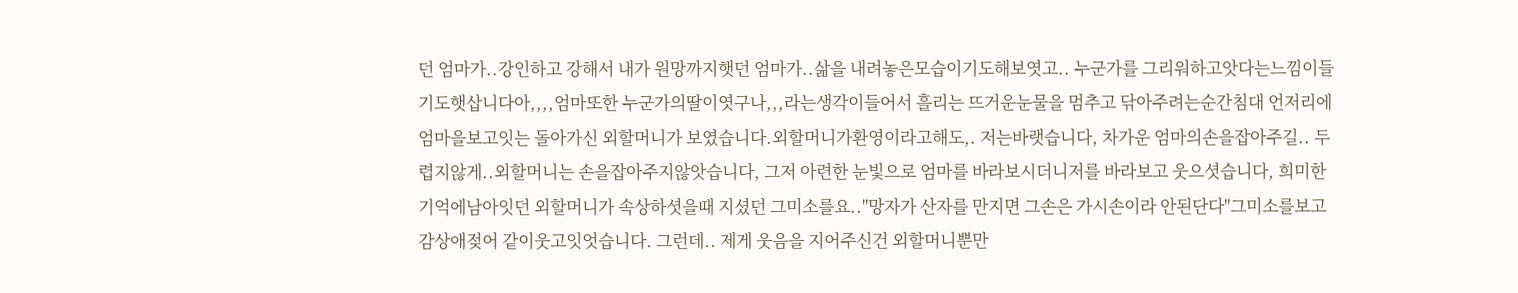던 엄마가..강인하고 강해서 내가 원망까지햇던 엄마가..삶을 내려놓은모습이기도해보엿고.. 누군가를 그리워하고앗다는느낌이들기도햇삽니다아,,,,엄마또한 누군가의딸이엿구나,,,라는생각이들어서 흘리는 뜨거운눈물을 멈추고 닦아주려는순간침대 언저리에 엄마을보고잇는 돌아가신 외할머니가 보였습니다.외할머니가환영이라고해도,. 저는바랫습니다, 차가운 엄마의손을잡아주길.. 두렵지않게..외할머니는 손을잡아주지않앗습니다, 그저 아련한 눈빛으로 엄마를 바라보시더니저를 바라보고 웃으셧습니다, 희미한 기억에남아잇던 외할머니가 속상하셧을때 지셨던 그미소를요.."망자가 산자를 만지면 그손은 가시손이라 안된단다"그미소를보고 감상애젖어 같이웃고잇엇습니다. 그런데.. 제게 웃음을 지어주신건 외할머니뿐만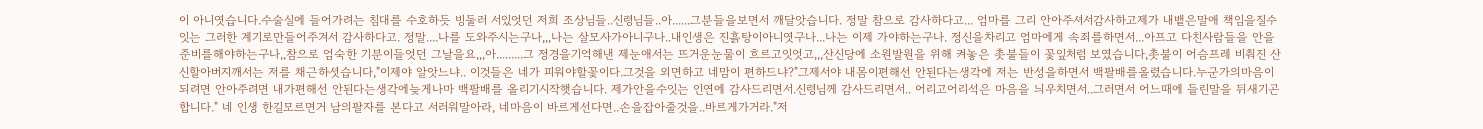이 아니엿습니다.수술실에 들어가려는 침대를 수호하듯 빙둘러 서있엇던 저희 조상님들..신령님들..아......그분들을보면서 깨달앗습니다. 정말 참으로 감사하다고... 엄마를 그리 안아주셔서감사하고제가 내뱉은말애 책임을질수잇는 그러한 계기로만들어주겨서 감사하다고. 정말....나를 도와주시는구나,,,나는 살모사가아니구나..내인생은 진흙탕이아니엿구나...나는 이제 가야하는구나. 정신을차리고 엄마에게 속죄를하면서...아프고 다친사람들을 안을준비를해야하는구나,,참으로 엄숙한 기분이들엇던 그날을요,,,아.........그 정경을기억해낸 제눈애서는 뜨거운눈물이 흐르고잇엇고,,,산신당에 소원발원을 위해 켜놓은 촛불들이 꽃잎처럼 보였습니다,촛불이 어슴프레 비춰진 산신할아버지깨서는 저를 채근하셧습니다,"이제야 알앗느냐.. 이것들은 네가 피워야할꽃이다.그것을 외면하고 네맘이 편하드냐?"그제서야 내몸이편해선 안된다는생각에 저는 반성을하면서 백팔배를올렸습니다.누군가의마음이되려면 안아주려면 내가편해선 안된다는생각에늦게나마 백팔배를 올리기시작햇습니다. 제가안을수잇는 인연에 감사드리면서.신령님께 감사드리면서.. 어리고어리석은 마음을 늬우치면서..그러면서 어느때에 들린말을 뒤새기곤합니다." 네 인생 한길모르면거 남의팔자를 본다고 서러워말아라, 네마음이 바르게선다면..손을잡아줄것을..바르게가거라."저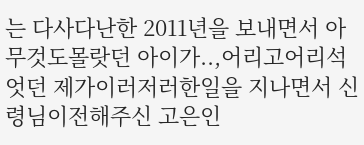는 다사다난한 2011년을 보내면서 아무것도몰랏던 아이가..,어리고어리석엇던 제가이러저러한일을 지나면서 신령님이전해주신 고은인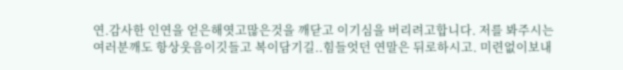연.감사한 인연을 얻은해엿고많은것을 깨닫고 이기심을 버리려고합니다. 저를 봐주시는 여러분깨도 항상웃음이깃들고 복이담기길..힘들엇던 연말은 뒤로하시고. 미련없이보내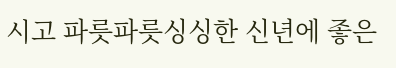시고 파릇파릇싱싱한 신년에 좋은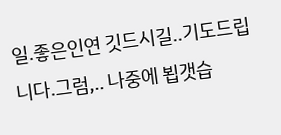일.좋은인연 깃드시길..기도드립니다.그럼,.. 나중에 뵙갯습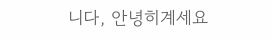니다, 안녕히계세요